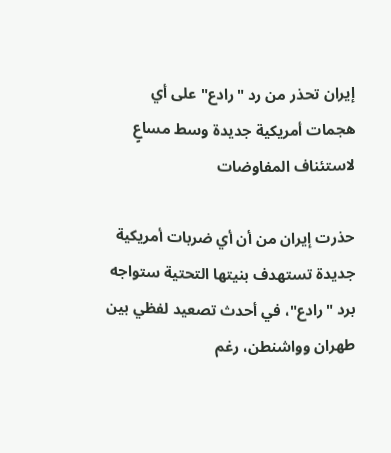إيران تحذر من رد "رادع" على أي هجمات أمريكية جديدة وسط مساعٍ لاستئناف المفاوضات

حذرت إيران من أن أي ضربات أمريكية جديدة تستهدف بنيتها التحتية ستواجه برد "رادع"، في أحدث تصعيد لفظي بين طهران وواشنطن، رغم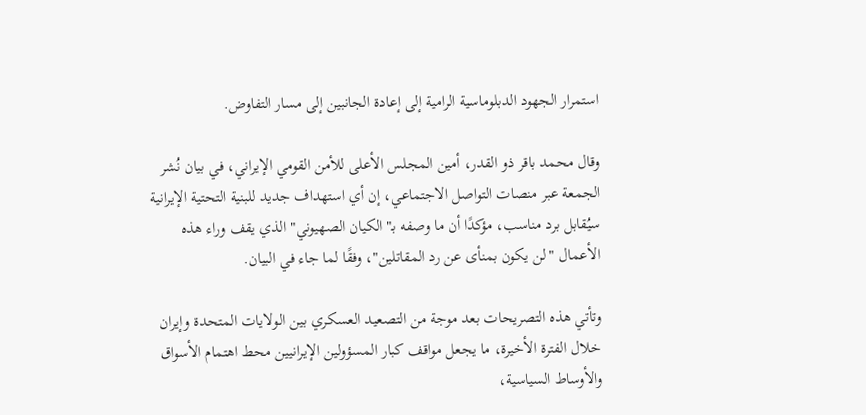استمرار الجهود الدبلوماسية الرامية إلى إعادة الجانبين إلى مسار التفاوض.

وقال محمد باقر ذو القدر، أمين المجلس الأعلى للأمن القومي الإيراني، في بيان نُشر الجمعة عبر منصات التواصل الاجتماعي، إن أي استهداف جديد للبنية التحتية الإيرانية سيُقابل برد مناسب، مؤكدًا أن ما وصفه بـ"الكيان الصهيوني" الذي يقف وراء هذه الأعمال "لن يكون بمنأى عن رد المقاتلين"، وفقًا لما جاء في البيان.

وتأتي هذه التصريحات بعد موجة من التصعيد العسكري بين الولايات المتحدة وإيران خلال الفترة الأخيرة، ما يجعل مواقف كبار المسؤولين الإيرانيين محط اهتمام الأسواق والأوساط السياسية،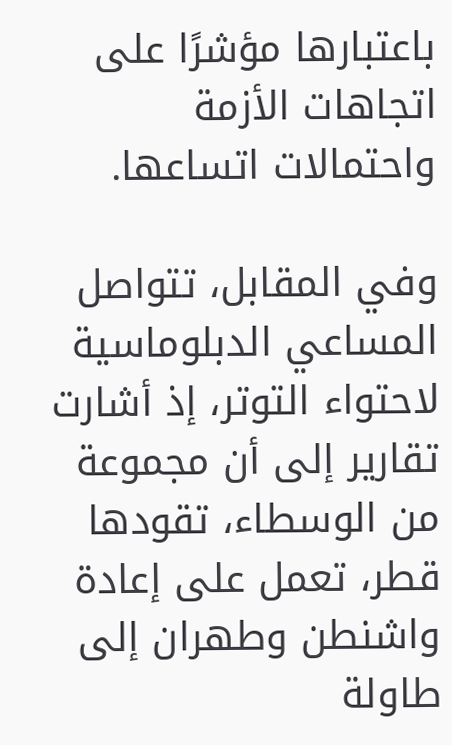باعتبارها مؤشرًا على اتجاهات الأزمة واحتمالات اتساعها.

وفي المقابل، تتواصل المساعي الدبلوماسية لاحتواء التوتر، إذ أشارت تقارير إلى أن مجموعة من الوسطاء، تقودها قطر، تعمل على إعادة واشنطن وطهران إلى طاولة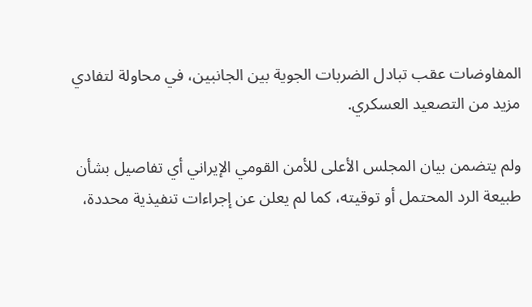المفاوضات عقب تبادل الضربات الجوية بين الجانبين، في محاولة لتفادي مزيد من التصعيد العسكري.

ولم يتضمن بيان المجلس الأعلى للأمن القومي الإيراني أي تفاصيل بشأن طبيعة الرد المحتمل أو توقيته، كما لم يعلن عن إجراءات تنفيذية محددة،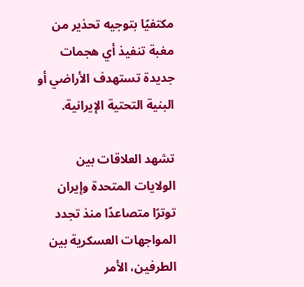مكتفيًا بتوجيه تحذير من مغبة تنفيذ أي هجمات جديدة تستهدف الأراضي أو البنية التحتية الإيرانية.

تشهد العلاقات بين الولايات المتحدة وإيران توترًا متصاعدًا منذ تجدد المواجهات العسكرية بين الطرفين، الأمر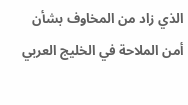الذي زاد من المخاوف بشأن أمن الملاحة في الخليج العربي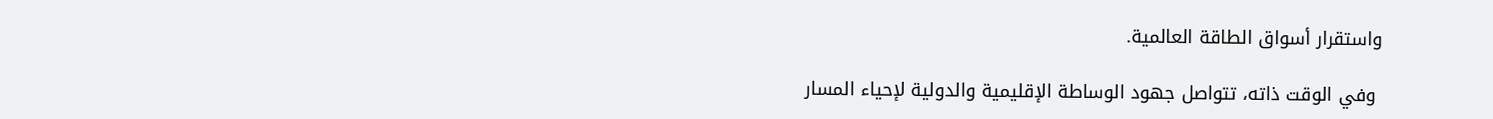واستقرار أسواق الطاقة العالمية.

 وفي الوقت ذاته، تتواصل جهود الوساطة الإقليمية والدولية لإحياء المسار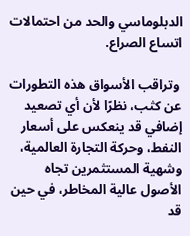الدبلوماسي والحد من احتمالات اتساع الصراع.

 وتراقب الأسواق هذه التطورات عن كثب، نظرًا لأن أي تصعيد إضافي قد ينعكس على أسعار النفط، وحركة التجارة العالمية، وشهية المستثمرين تجاه الأصول عالية المخاطر، في حين قد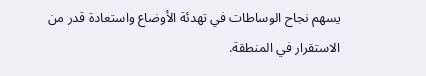يسهم نجاح الوساطات في تهدئة الأوضاع واستعادة قدر من الاستقرار في المنطقة.